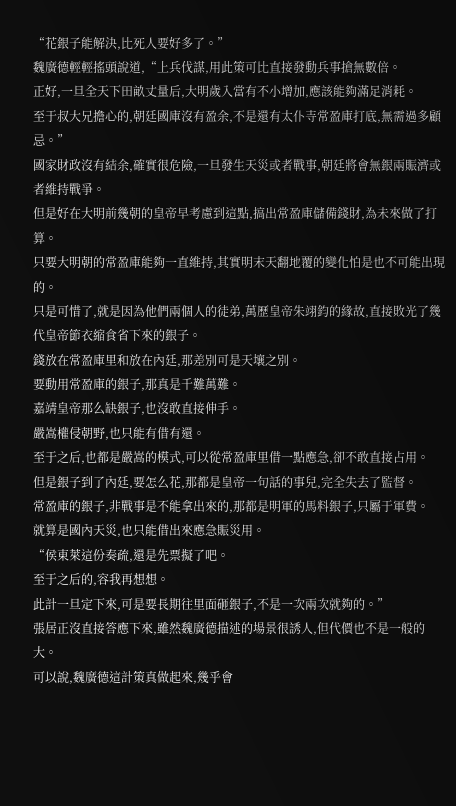“花銀子能解決,比死人要好多了。”
魏廣德輕輕搖頭說道,“上兵伐謀,用此策可比直接發動兵事搶無數倍。
正好,一旦全天下田畝丈量后,大明歲入當有不小增加,應該能夠滿足消耗。
至于叔大兄擔心的,朝廷國庫沒有盈余,不是還有太仆寺常盈庫打底,無需過多顧忌。”
國家財政沒有結余,確實很危險,一旦發生天災或者戰事,朝廷將會無銀兩賑濟或者維持戰爭。
但是好在大明前幾朝的皇帝早考慮到這點,搞出常盈庫儲備錢財,為未來做了打算。
只要大明朝的常盈庫能夠一直維持,其實明末天翻地覆的變化怕是也不可能出現的。
只是可惜了,就是因為他們兩個人的徒弟,萬歷皇帝朱翊鈞的緣故,直接敗光了幾代皇帝節衣縮食省下來的銀子。
錢放在常盈庫里和放在內廷,那差別可是天壤之別。
要動用常盈庫的銀子,那真是千難萬難。
嘉靖皇帝那么缺銀子,也沒敢直接伸手。
嚴嵩權侵朝野,也只能有借有還。
至于之后,也都是嚴嵩的模式,可以從常盈庫里借一點應急,卻不敢直接占用。
但是銀子到了內廷,要怎么花,那都是皇帝一句話的事兒,完全失去了監督。
常盈庫的銀子,非戰事是不能拿出來的,那都是明軍的馬料銀子,只屬于軍費。
就算是國內天災,也只能借出來應急賑災用。
“侯東萊這份奏疏,還是先票擬了吧。
至于之后的,容我再想想。
此計一旦定下來,可是要長期往里面砸銀子,不是一次兩次就夠的。”
張居正沒直接答應下來,雖然魏廣德描述的場景很誘人,但代價也不是一般的大。
可以說,魏廣德這計策真做起來,幾乎會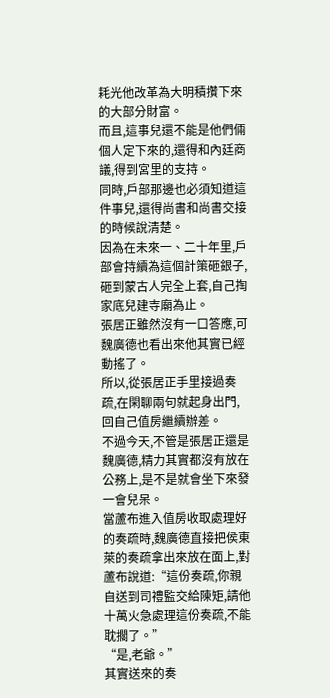耗光他改革為大明積攢下來的大部分財富。
而且,這事兒還不能是他們倆個人定下來的,還得和內廷商議,得到宮里的支持。
同時,戶部那邊也必須知道這件事兒,還得尚書和尚書交接的時候說清楚。
因為在未來一、二十年里,戶部會持續為這個計策砸銀子,砸到蒙古人完全上套,自己掏家底兒建寺廟為止。
張居正雖然沒有一口答應,可魏廣德也看出來他其實已經動搖了。
所以,從張居正手里接過奏疏,在閑聊兩句就起身出門,回自己值房繼續辦差。
不過今天,不管是張居正還是魏廣德,精力其實都沒有放在公務上,是不是就會坐下來發一會兒呆。
當蘆布進入值房收取處理好的奏疏時,魏廣德直接把侯東萊的奏疏拿出來放在面上,對蘆布說道:“這份奏疏,你親自送到司禮監交給陳矩,請他十萬火急處理這份奏疏,不能耽擱了。”
“是,老爺。”
其實送來的奏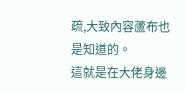疏,大致內容蘆布也是知道的。
這就是在大佬身邊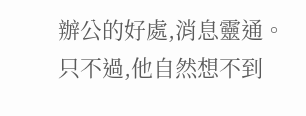辦公的好處,消息靈通。
只不過,他自然想不到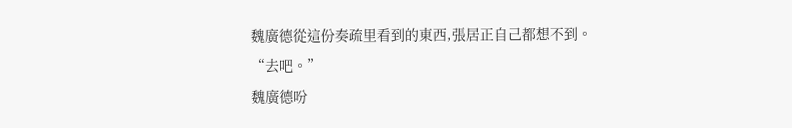魏廣德從這份奏疏里看到的東西,張居正自己都想不到。
“去吧。”
魏廣德吩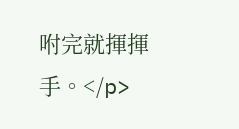咐完就揮揮手。</p>